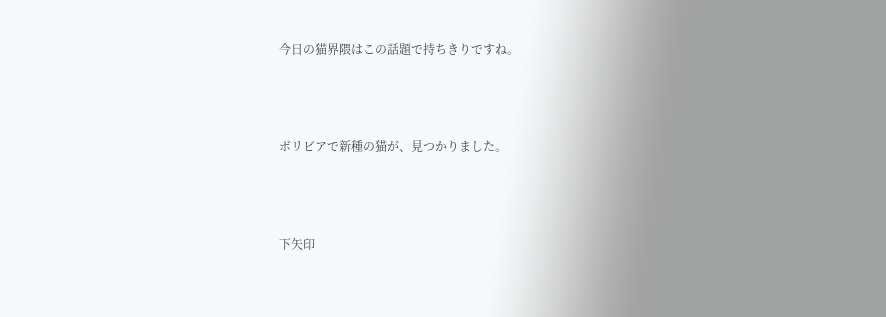今日の猫界隈はこの話題で持ちきりですね。



ボリビアで新種の猫が、見つかりました。



下矢印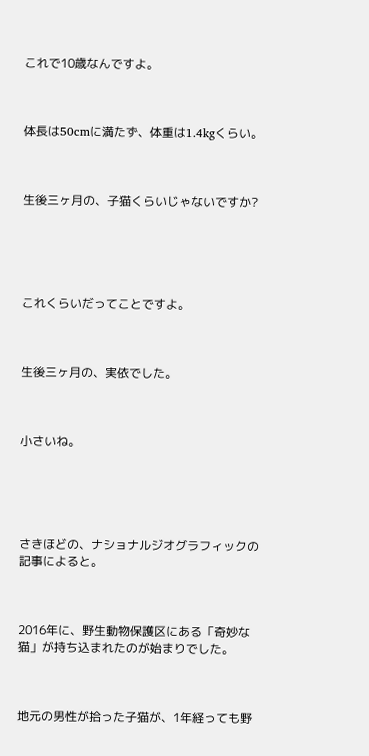これで10歳なんですよ。



体長は50cmに満たず、体重は1.4kgくらい。



生後三ヶ月の、子猫くらいじゃないですか?





これくらいだってことですよ。



生後三ヶ月の、実依でした。



小さいね。





さきほどの、ナショナルジオグラフィックの記事によると。



2016年に、野生動物保護区にある「奇妙な猫」が持ち込まれたのが始まりでした。



地元の男性が拾った子猫が、1年経っても野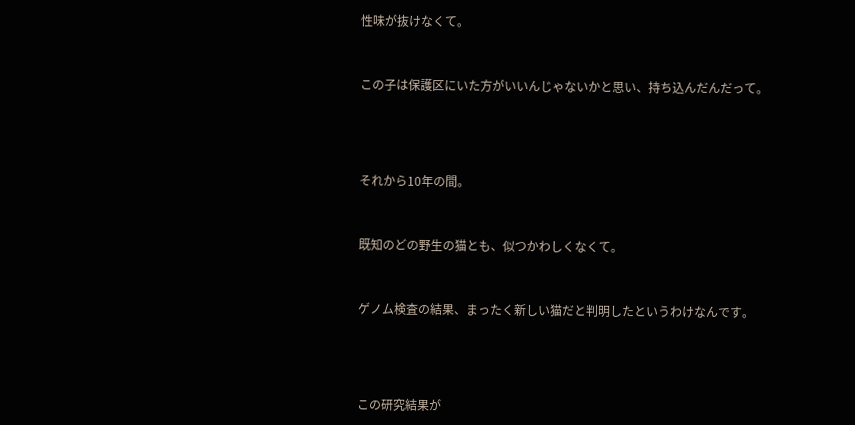性味が抜けなくて。



この子は保護区にいた方がいいんじゃないかと思い、持ち込んだんだって。





それから10年の間。



既知のどの野生の猫とも、似つかわしくなくて。



ゲノム検査の結果、まったく新しい猫だと判明したというわけなんです。





この研究結果が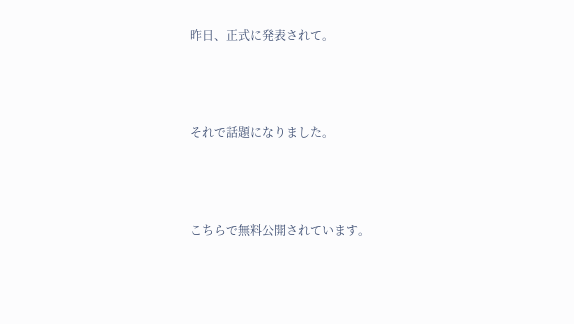昨日、正式に発表されて。



それで話題になりました。



こちらで無料公開されています。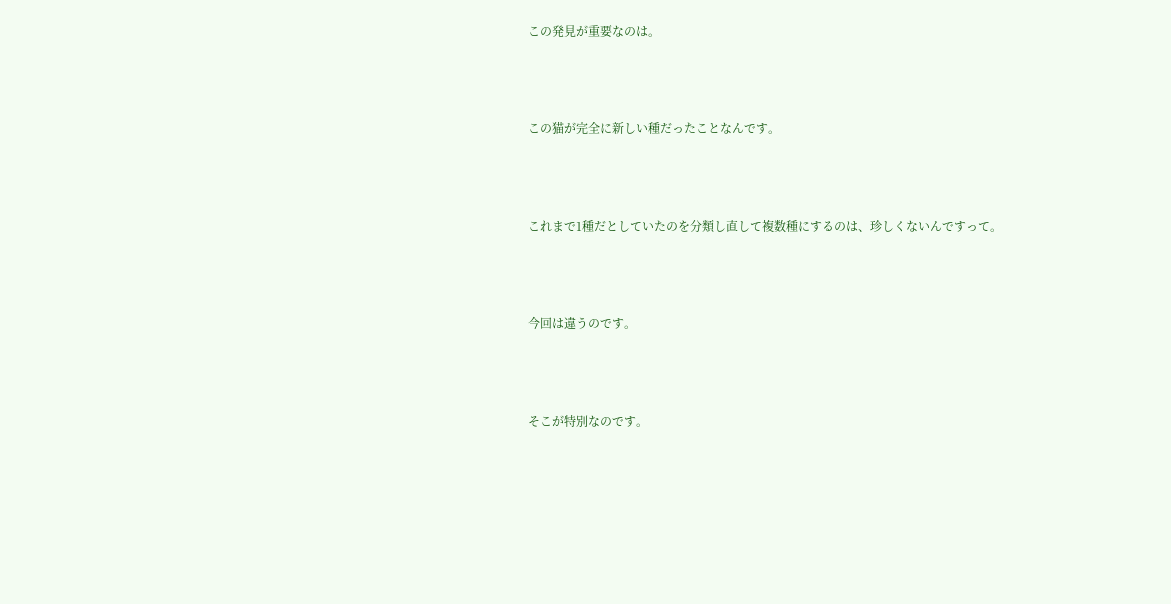この発見が重要なのは。



この猫が完全に新しい種だったことなんです。



これまで1種だとしていたのを分類し直して複数種にするのは、珍しくないんですって。



今回は違うのです。



そこが特別なのです。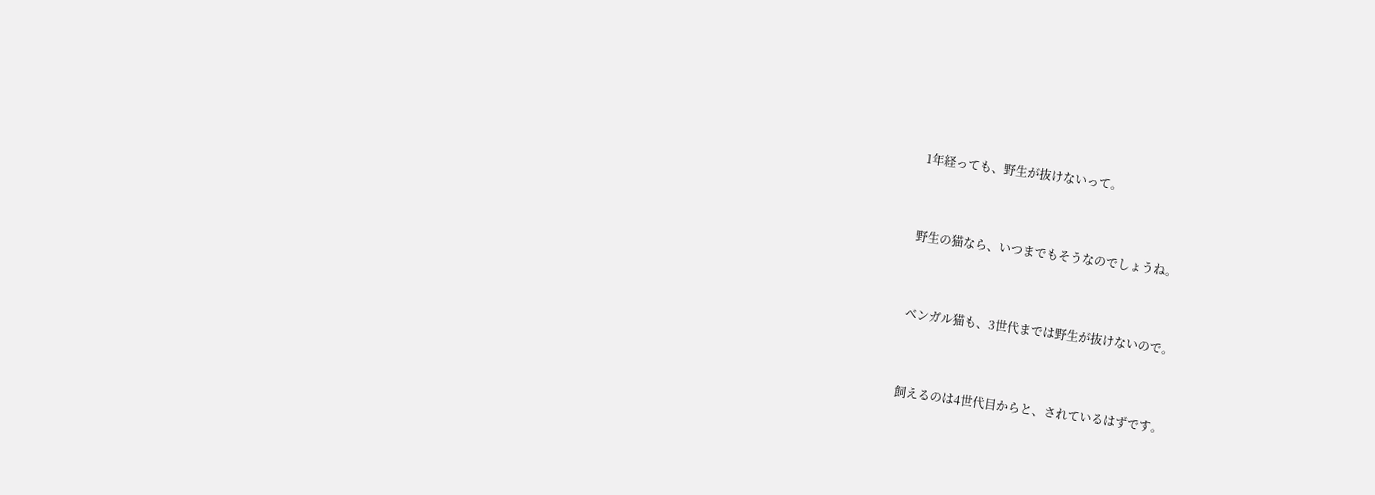1年経っても、野生が抜けないって。



野生の猫なら、いつまでもそうなのでしょうね。



ベンガル猫も、3世代までは野生が抜けないので。



飼えるのは4世代目からと、されているはずです。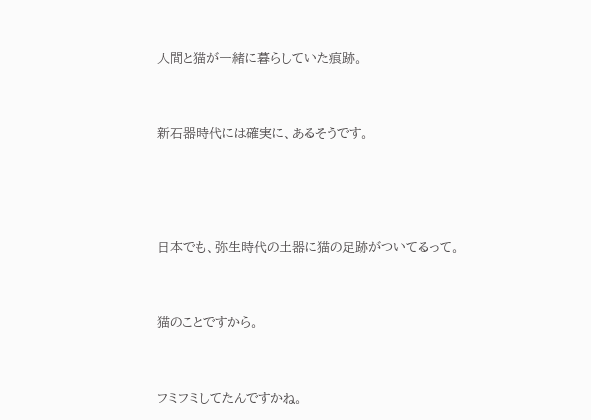人間と猫が一緒に暮らしていた痕跡。



新石器時代には確実に、あるそうです。





日本でも、弥生時代の土器に猫の足跡がついてるって。



猫のことですから。



フミフミしてたんですかね。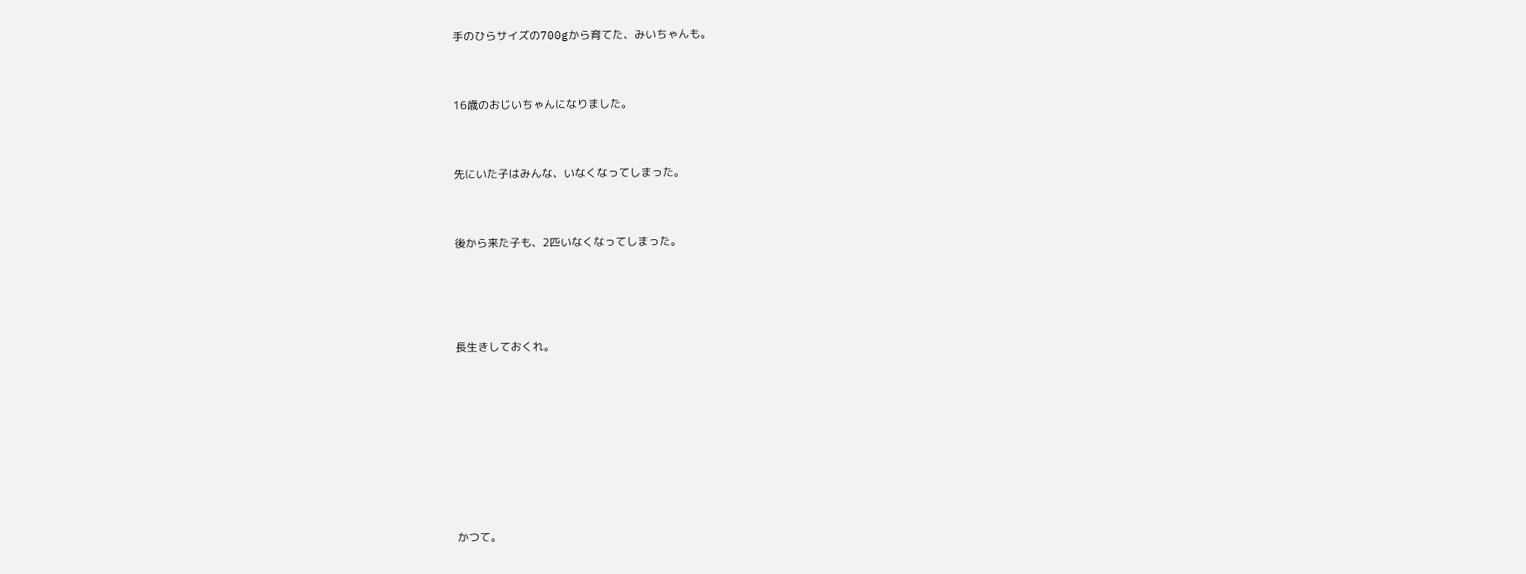手のひらサイズの700gから育てた、みいちゃんも。



16歳のおじいちゃんになりました。



先にいた子はみんな、いなくなってしまった。



後から来た子も、2匹いなくなってしまった。





長生きしておくれ。










かつて。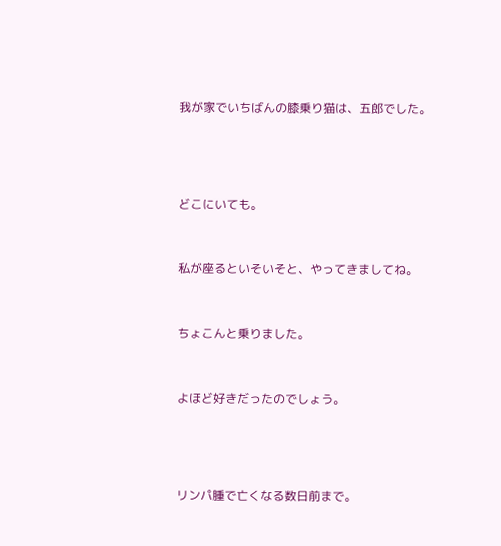我が家でいちばんの膝乗り猫は、五郎でした。





どこにいても。



私が座るといそいそと、やってきましてね。



ちょこんと乗りました。



よほど好きだったのでしょう。





リンパ腫で亡くなる数日前まで。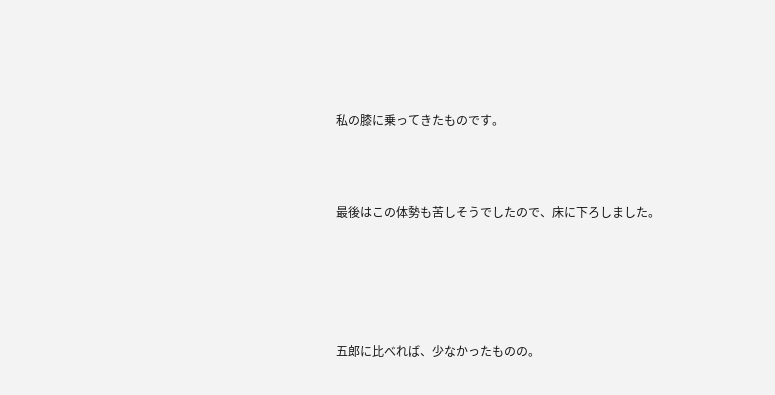私の膝に乗ってきたものです。



最後はこの体勢も苦しそうでしたので、床に下ろしました。





五郎に比べれば、少なかったものの。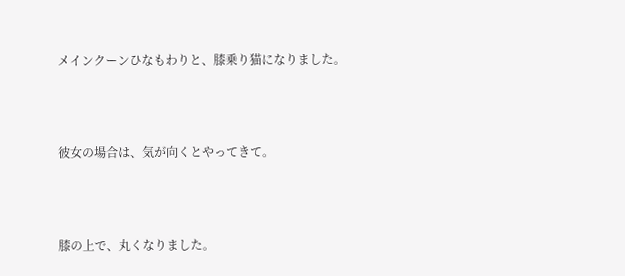メインクーンひなもわりと、膝乗り猫になりました。



彼女の場合は、気が向くとやってきて。



膝の上で、丸くなりました。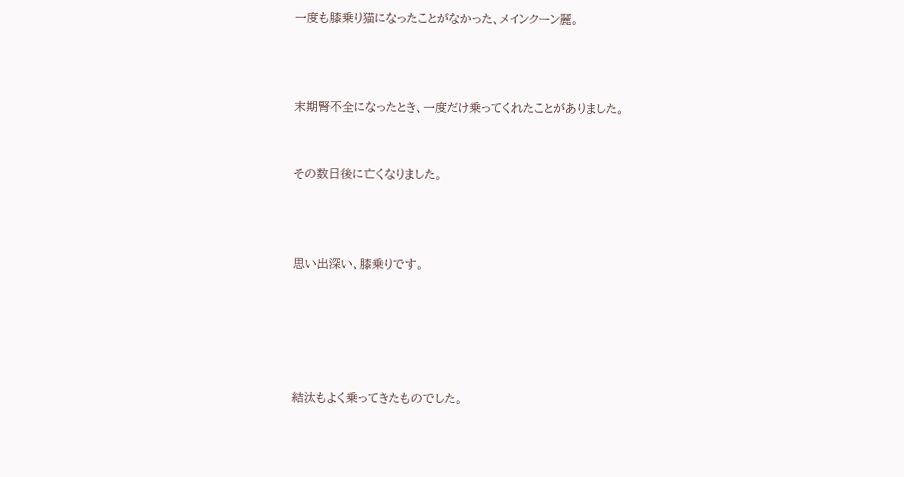一度も膝乗り猫になったことがなかった、メインクーン麗。



末期腎不全になったとき、一度だけ乗ってくれたことがありました。


その数日後に亡くなりました。



思い出深い、膝乗りです。





結汰もよく乗ってきたものでした。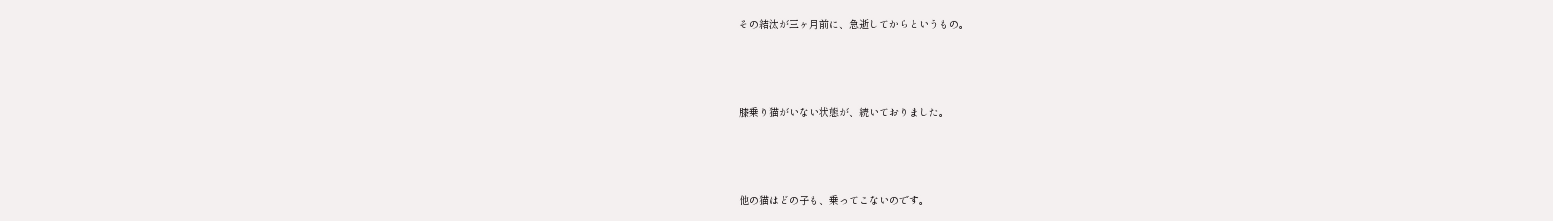その結汰が三ヶ月前に、急逝してからというもの。



膝乗り猫がいない状態が、続いておりました。



他の猫はどの子も、乗ってこないのです。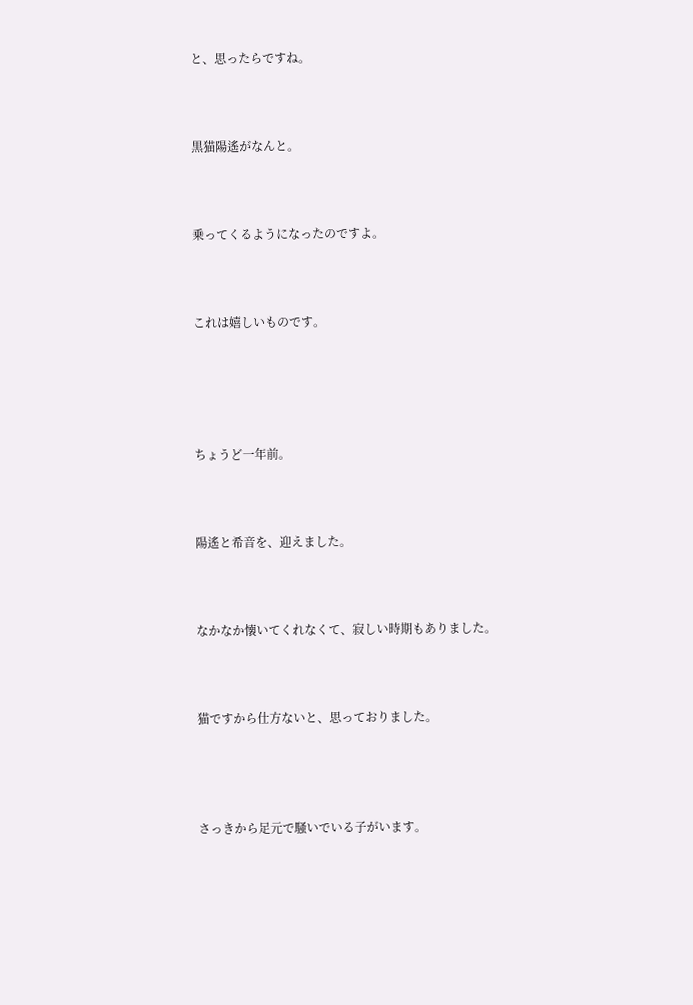と、思ったらですね。



黒猫陽遙がなんと。



乗ってくるようになったのですよ。



これは嬉しいものです。





ちょうど一年前。



陽遙と希音を、迎えました。



なかなか懐いてくれなくて、寂しい時期もありました。



猫ですから仕方ないと、思っておりました。




さっきから足元で騒いでいる子がいます。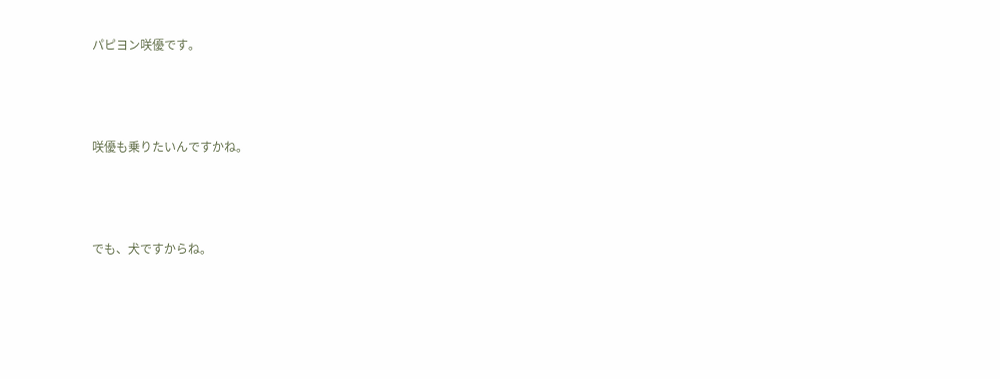パピヨン咲優です。



咲優も乗りたいんですかね。



でも、犬ですからね。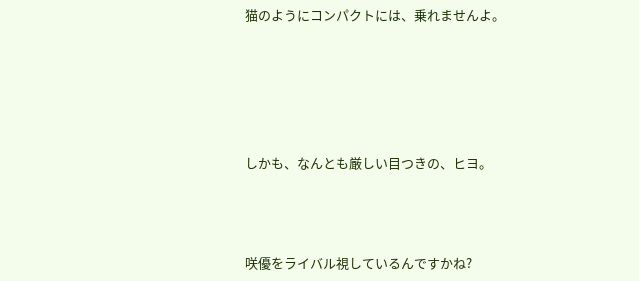猫のようにコンパクトには、乗れませんよ。





しかも、なんとも厳しい目つきの、ヒヨ。



咲優をライバル視しているんですかね?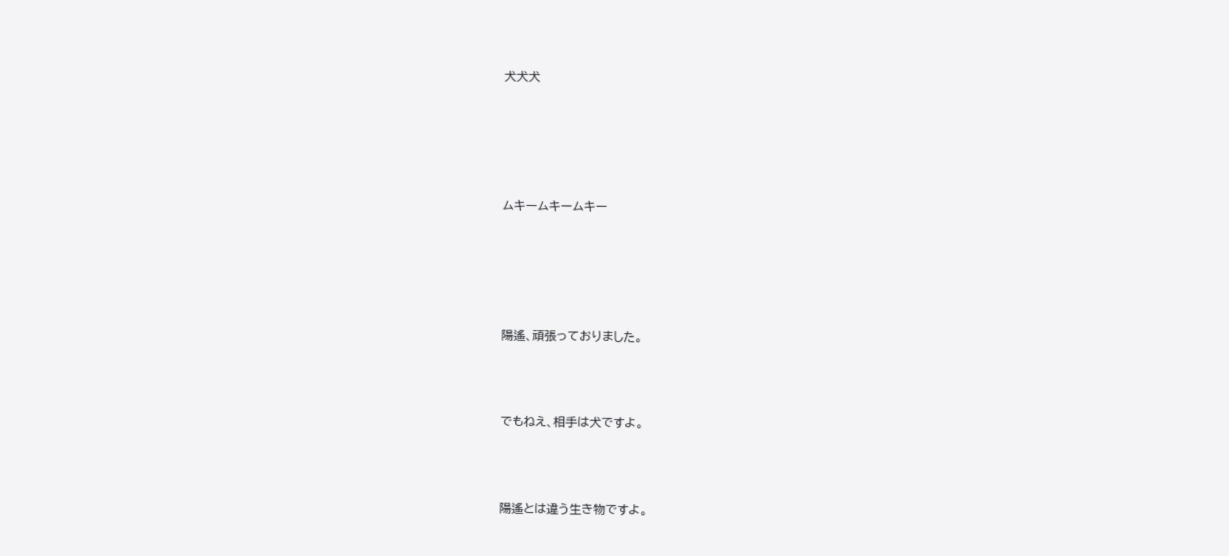犬犬犬





ムキームキームキー





陽遙、頑張っておりました。



でもねえ、相手は犬ですよ。



陽遙とは違う生き物ですよ。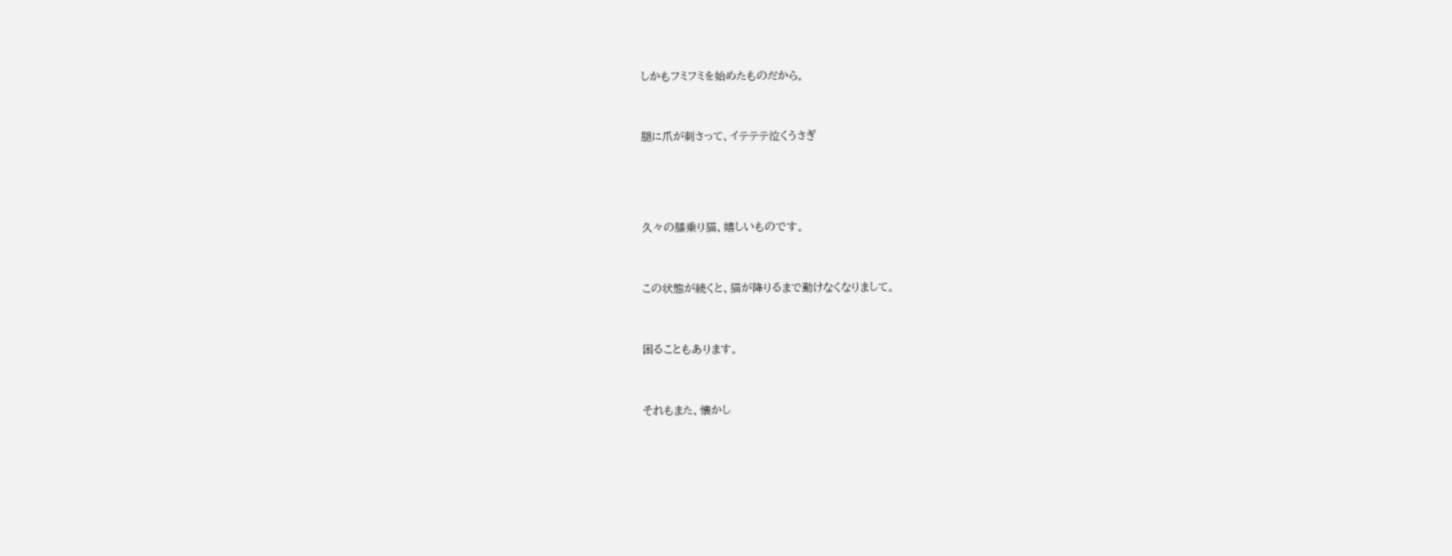しかもフミフミを始めたものだから。



腿に爪が刺さって、イテテテ泣くうさぎ





久々の膝乗り猫、嬉しいものです。



この状態が続くと、猫が降りるまで動けなくなりまして。



困ることもあります。



それもまた、懐かし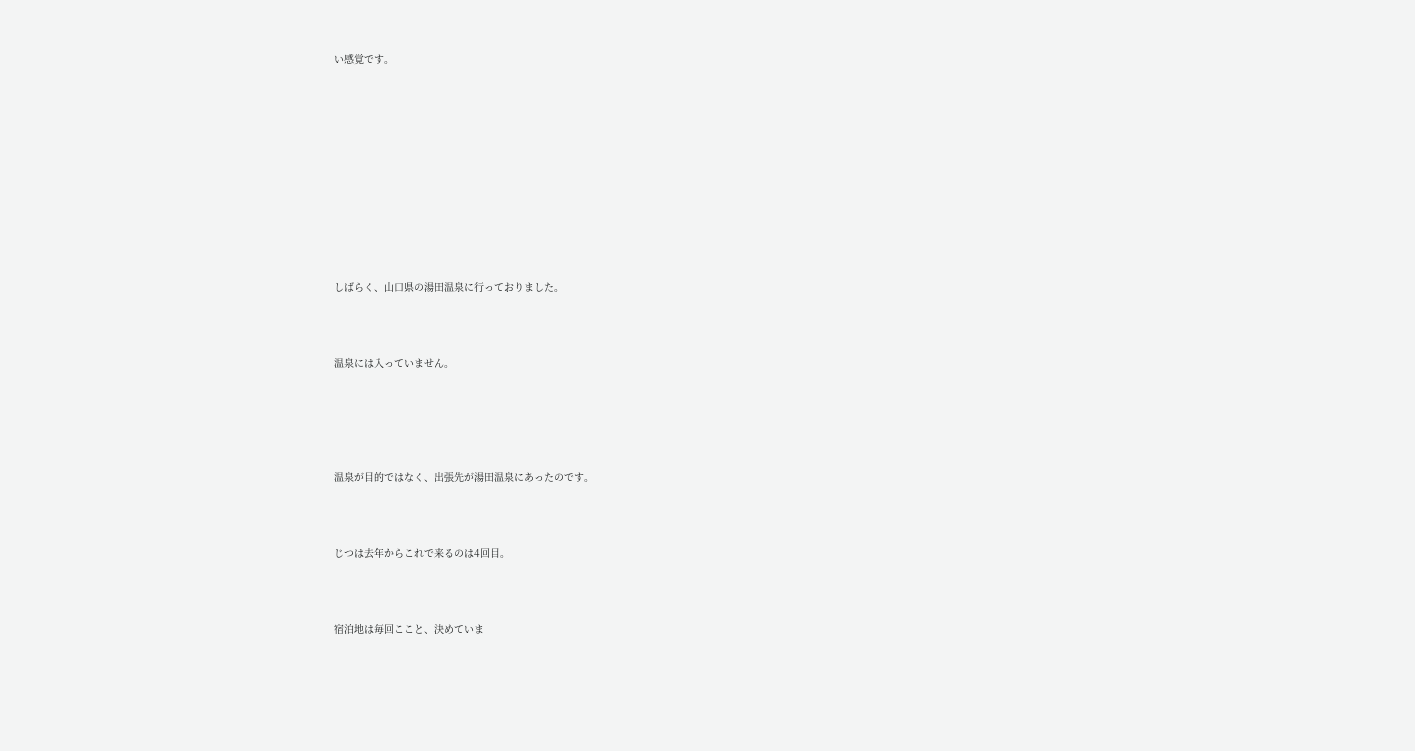い感覚です。











しばらく、山口県の湯田温泉に行っておりました。



温泉には入っていません。





温泉が目的ではなく、出張先が湯田温泉にあったのです。



じつは去年からこれで来るのは4回目。



宿泊地は毎回ここと、決めていま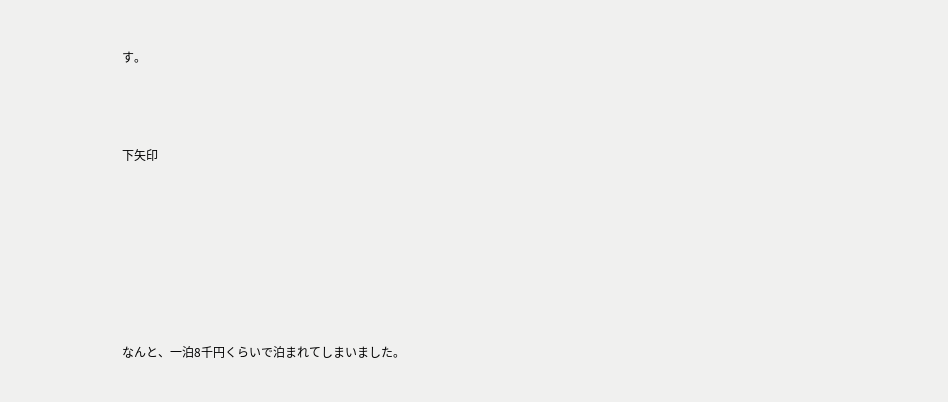す。



下矢印







なんと、一泊8千円くらいで泊まれてしまいました。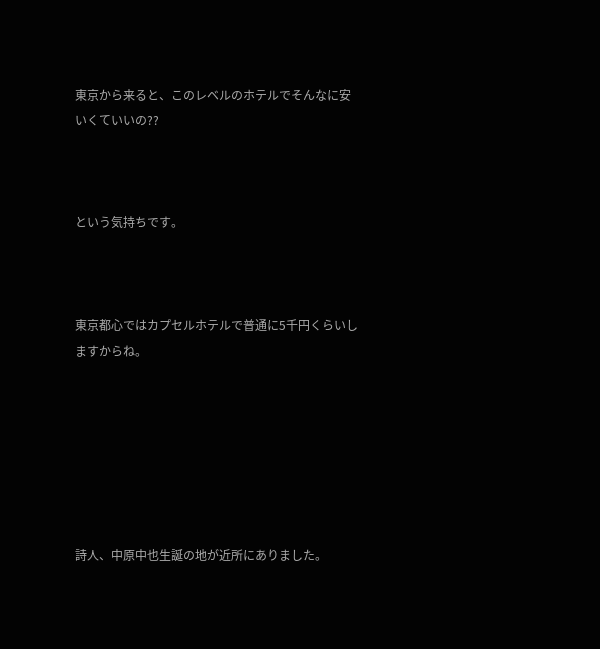東京から来ると、このレベルのホテルでそんなに安いくていいの??



という気持ちです。



東京都心ではカプセルホテルで普通に5千円くらいしますからね。







詩人、中原中也生誕の地が近所にありました。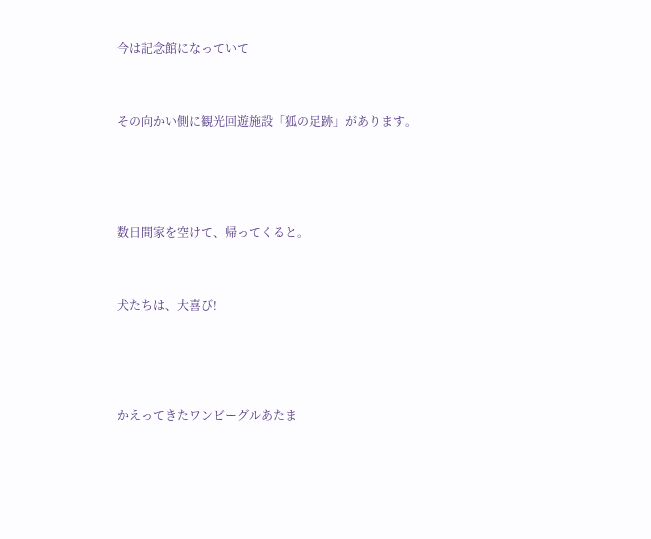今は記念館になっていて



その向かい側に観光回遊施設「狐の足跡」があります。





数日間家を空けて、帰ってくると。



犬たちは、大喜び!





かえってきたワンビーグルあたま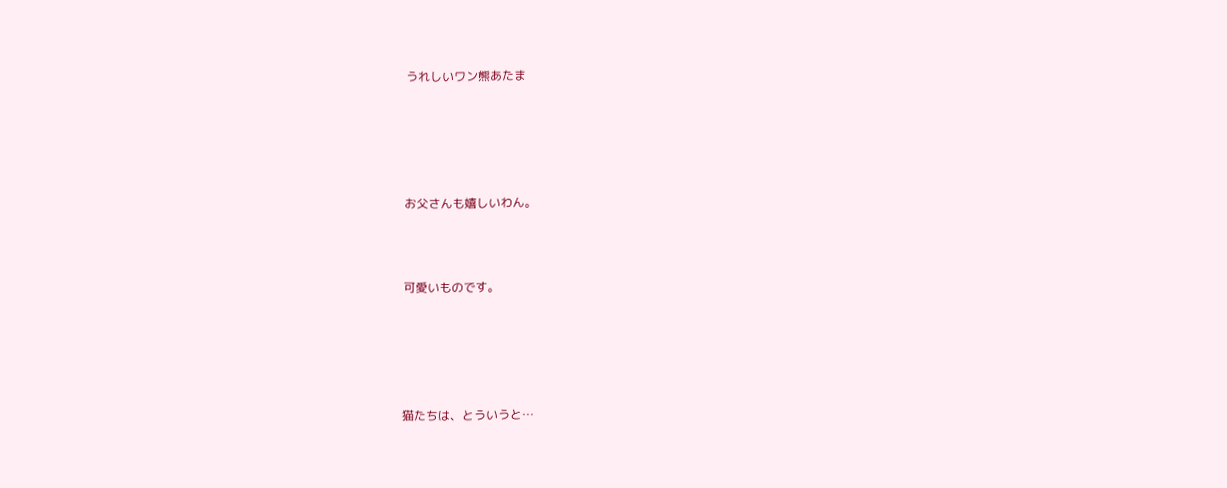うれしいワン熊あたま





お父さんも嬉しいわん。



可愛いものです。





猫たちは、とういうと…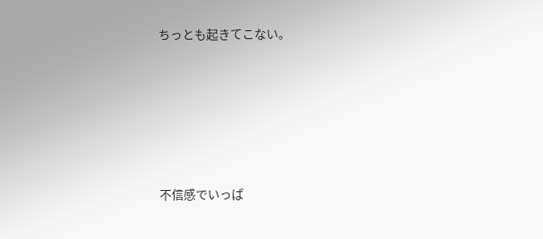ちっとも起きてこない。





不信感でいっぱ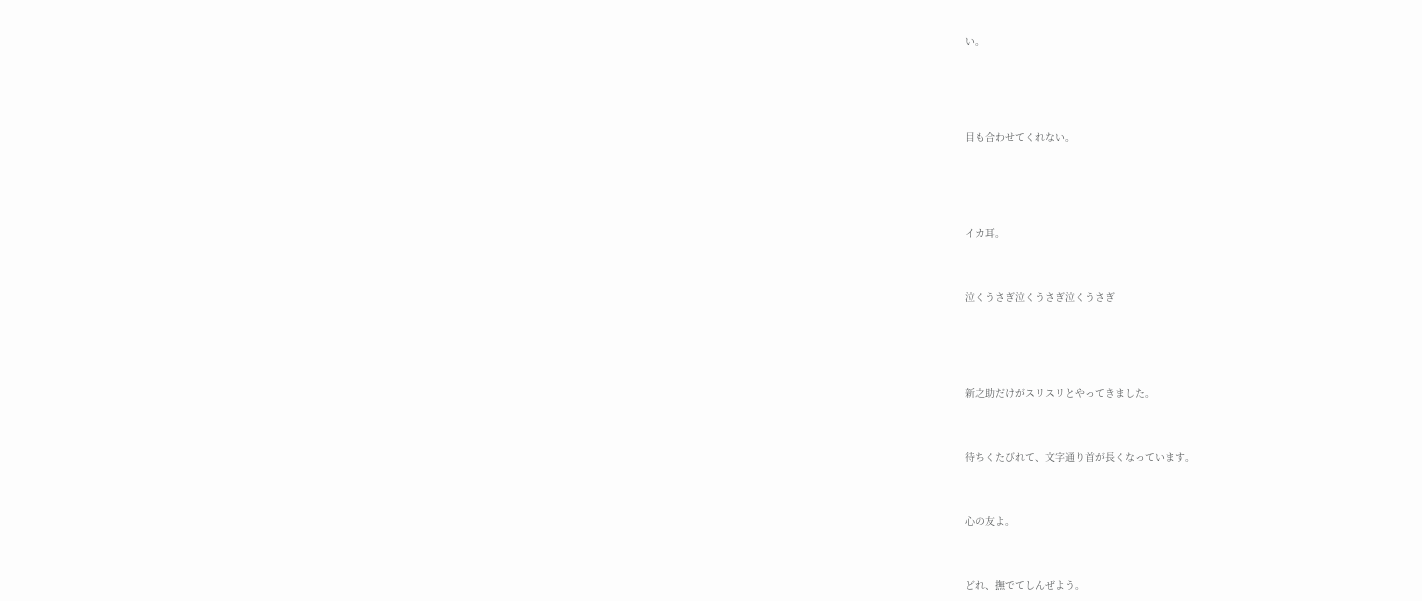い。





目も合わせてくれない。





イカ耳。



泣くうさぎ泣くうさぎ泣くうさぎ





新之助だけがスリスリとやってきました。



待ちくたびれて、文字通り首が長くなっています。



心の友よ。



どれ、撫でてしんぜよう。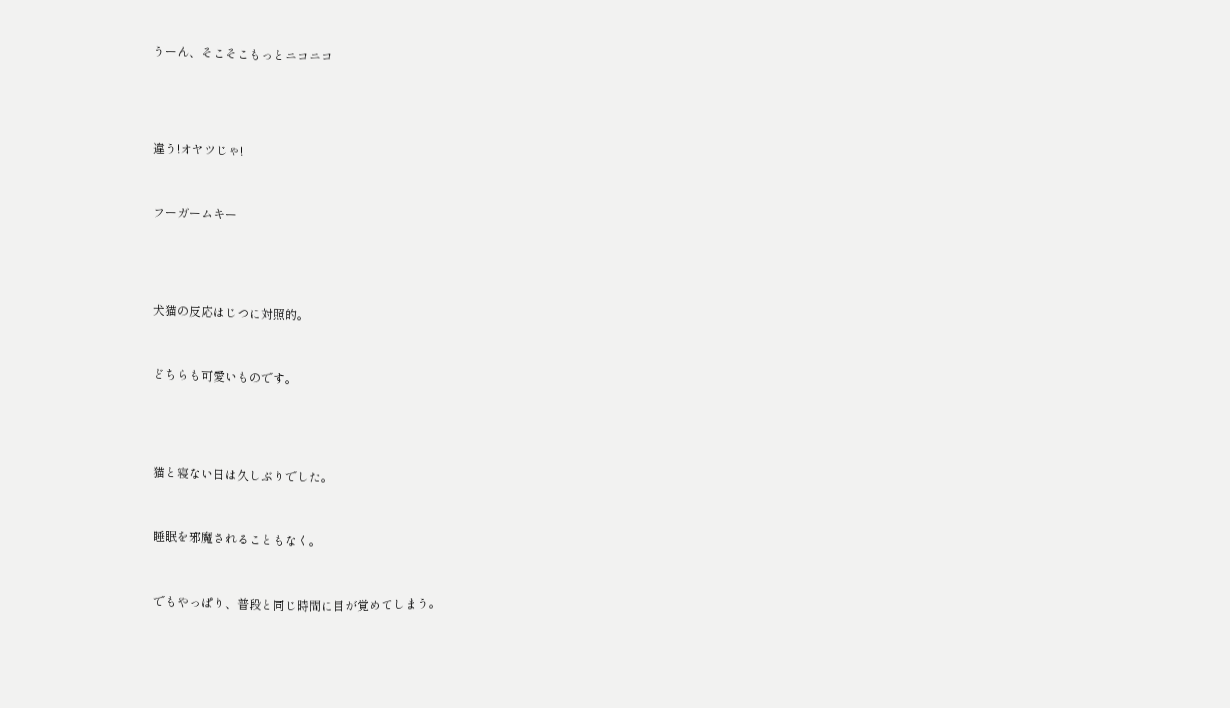うーん、そこそこもっとニコニコ





違う!オヤツじゃ!



フーガームキー





犬猫の反応はじつに対照的。



どちらも可愛いものです。





猫と寝ない日は久しぶりでした。



睡眠を邪魔されることもなく。



でもやっぱり、普段と同じ時間に目が覚めてしまう。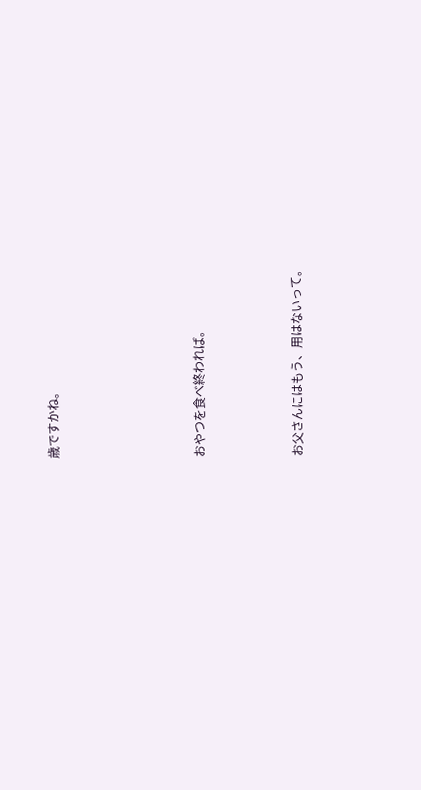歳ですかね。





おやつを食べ終われば。



お父さんにはもう、用はないって。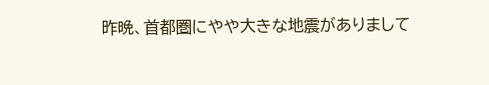昨晩、首都圏にやや大きな地震がありまして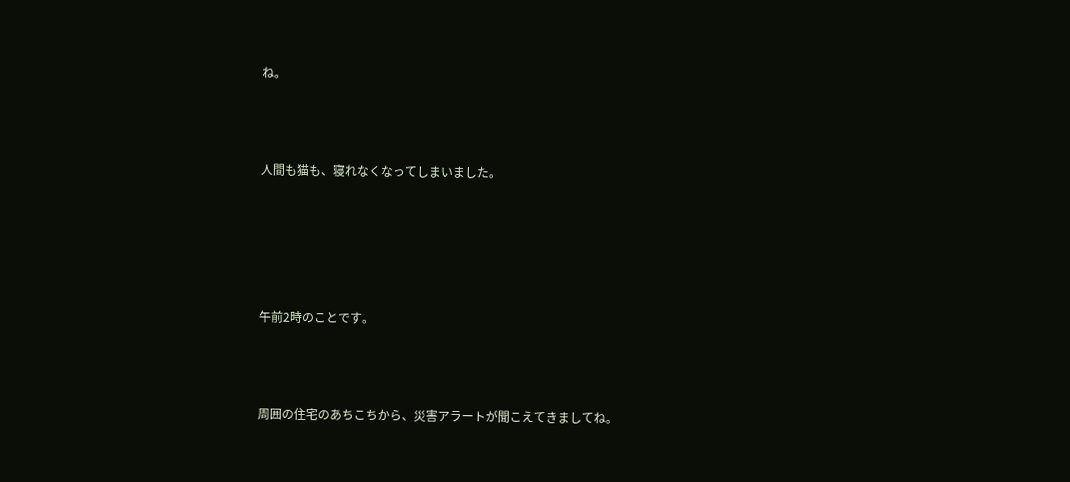ね。



人間も猫も、寝れなくなってしまいました。





午前2時のことです。



周囲の住宅のあちこちから、災害アラートが聞こえてきましてね。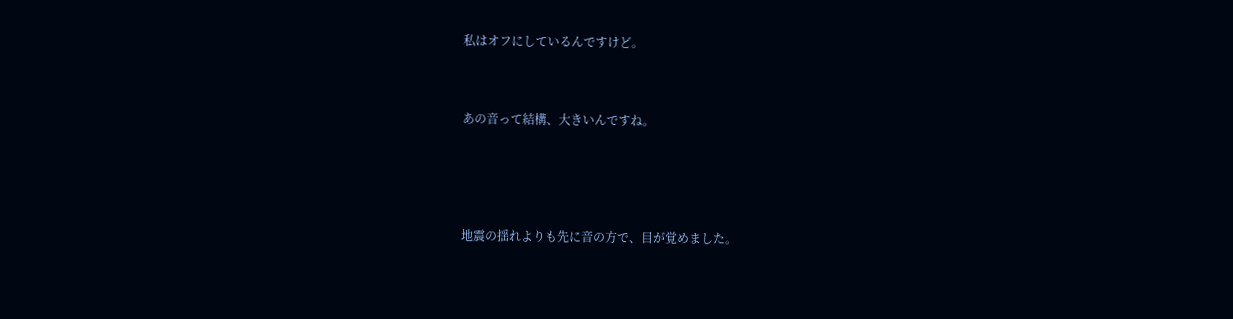私はオフにしているんですけど。



あの音って結構、大きいんですね。





地震の揺れよりも先に音の方で、目が覚めました。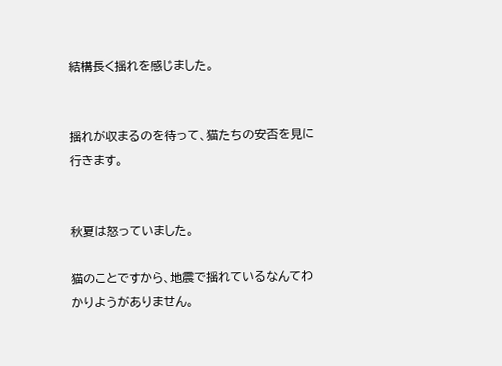結構長く揺れを感じました。


揺れが収まるのを待って、猫たちの安否を見に行きます。


秋夏は怒っていました。

猫のことですから、地震で揺れているなんてわかりようがありません。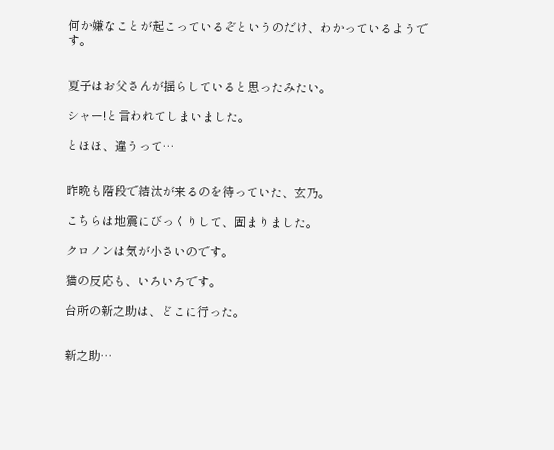何か嫌なことが起こっているぞというのだけ、わかっているようです。


夏子はお父さんが揺らしていると思ったみたい。

シャー!と言われてしまいました。

とほほ、違うって…


昨晩も階段で結汰が来るのを待っていた、玄乃。

こちらは地震にびっくりして、固まりました。

クロノンは気が小さいのです。

猫の反応も、いろいろです。

台所の新之助は、どこに行った。


新之助…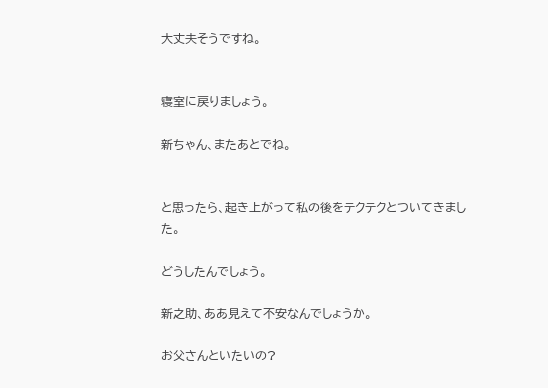大丈夫そうですね。


寝室に戻りましょう。

新ちゃん、またあとでね。


と思ったら、起き上がって私の後をテクテクとついてきました。

どうしたんでしょう。

新之助、ああ見えて不安なんでしょうか。

お父さんといたいの?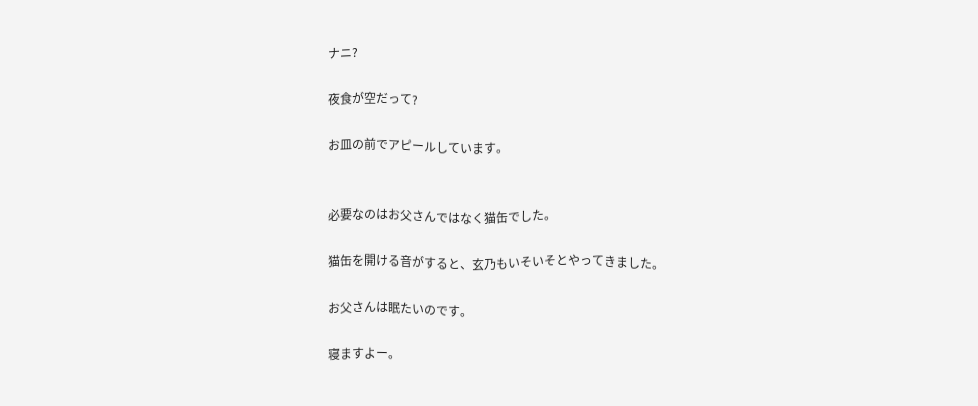ナニ?

夜食が空だって?

お皿の前でアピールしています。


必要なのはお父さんではなく猫缶でした。

猫缶を開ける音がすると、玄乃もいそいそとやってきました。

お父さんは眠たいのです。

寝ますよー。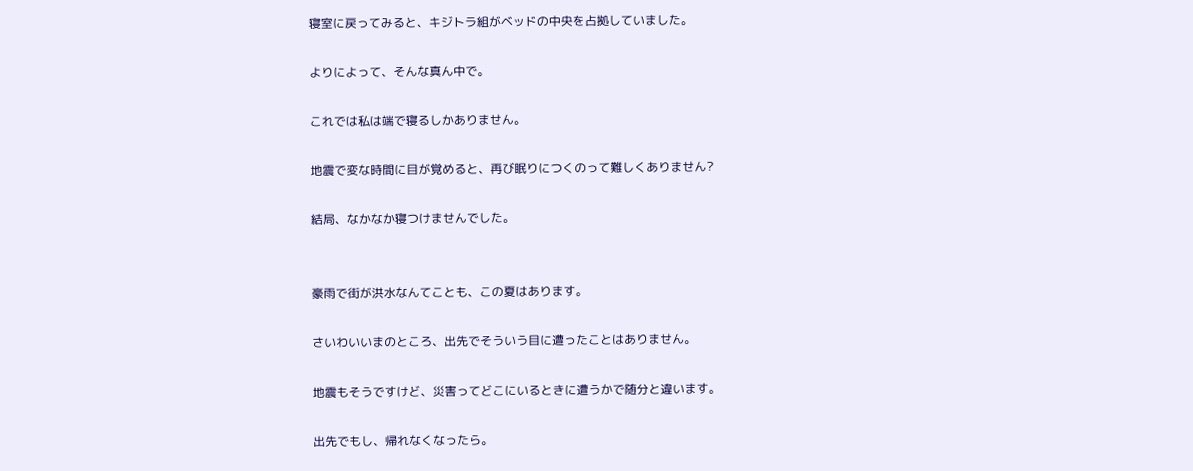寝室に戻ってみると、キジトラ組がベッドの中央を占拠していました。

よりによって、そんな真ん中で。

これでは私は端で寝るしかありません。

地震で変な時間に目が覚めると、再び眠りにつくのって難しくありません?

結局、なかなか寝つけませんでした。


豪雨で街が洪水なんてことも、この夏はあります。

さいわいいまのところ、出先でそういう目に遭ったことはありません。

地震もそうですけど、災害ってどこにいるときに遭うかで随分と違います。

出先でもし、帰れなくなったら。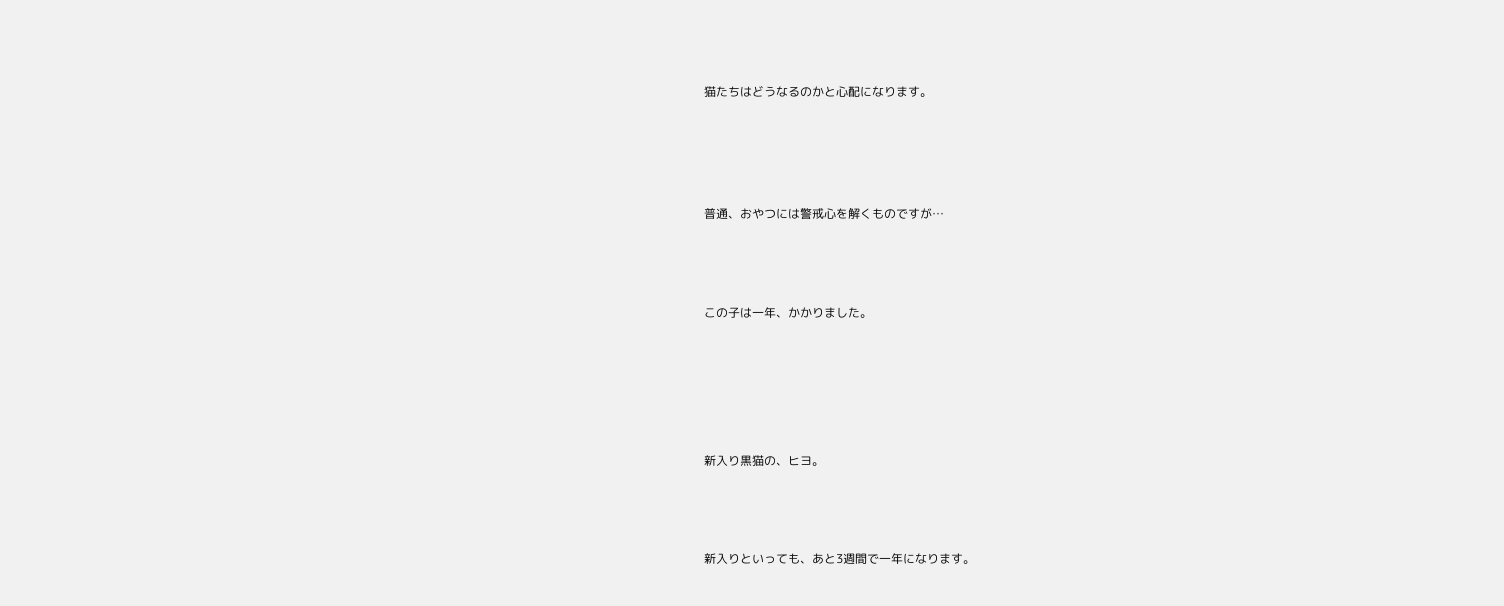猫たちはどうなるのかと心配になります。




普通、おやつには警戒心を解くものですが…



この子は一年、かかりました。





新入り黒猫の、ヒヨ。



新入りといっても、あと3週間で一年になります。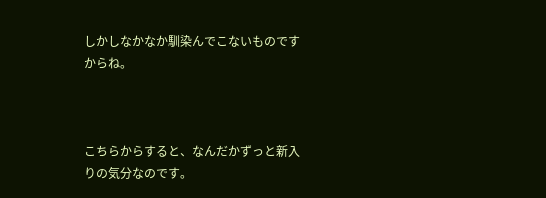しかしなかなか馴染んでこないものですからね。



こちらからすると、なんだかずっと新入りの気分なのです。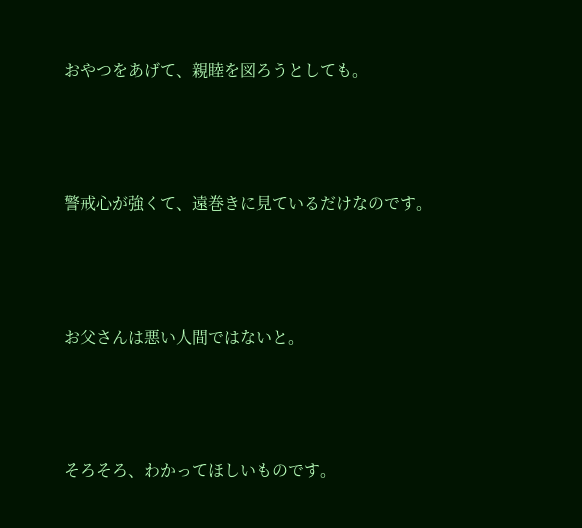おやつをあげて、親睦を図ろうとしても。



警戒心が強くて、遠巻きに見ているだけなのです。



お父さんは悪い人間ではないと。



そろそろ、わかってほしいものです。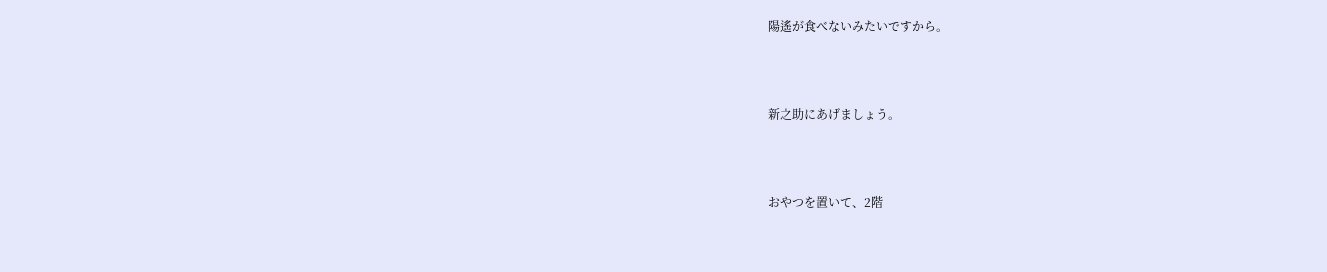陽遙が食べないみたいですから。



新之助にあげましょう。



おやつを置いて、2階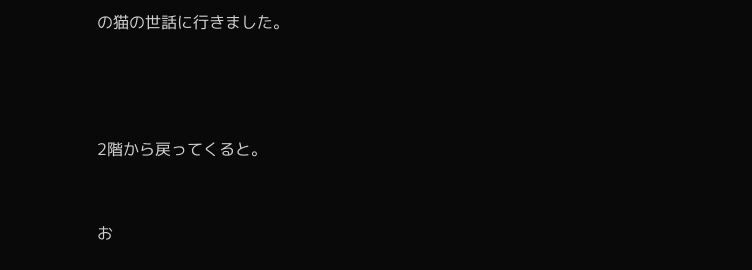の猫の世話に行きました。





2階から戻ってくると。



お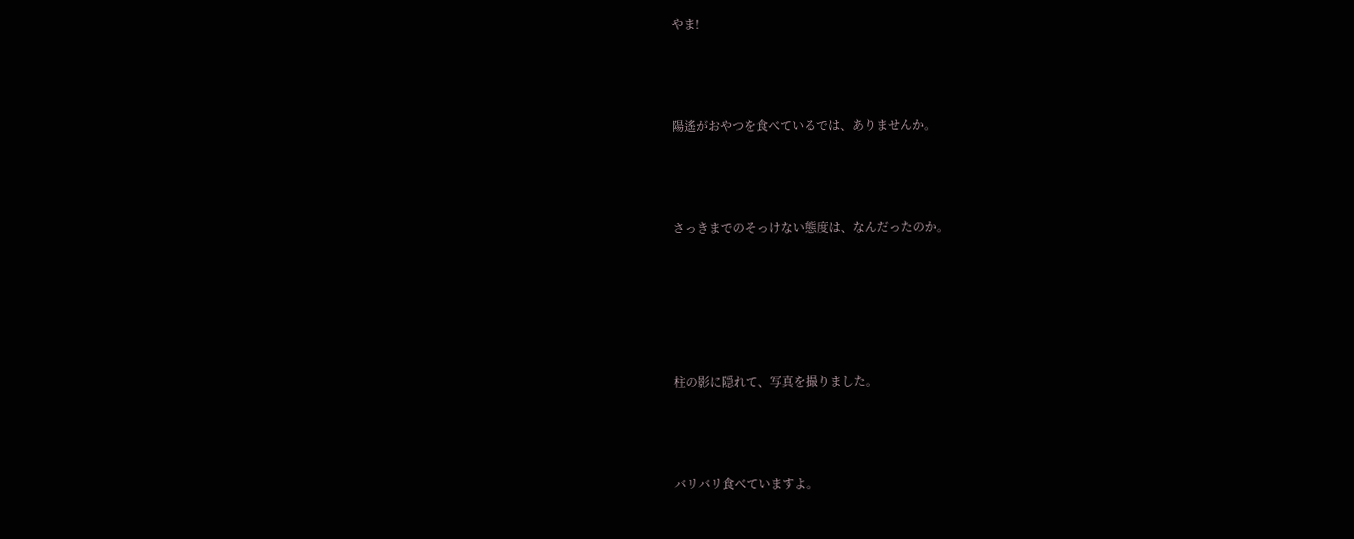やま!



陽遙がおやつを食べているでは、ありませんか。



さっきまでのそっけない態度は、なんだったのか。





柱の影に隠れて、写真を撮りました。



バリバリ食べていますよ。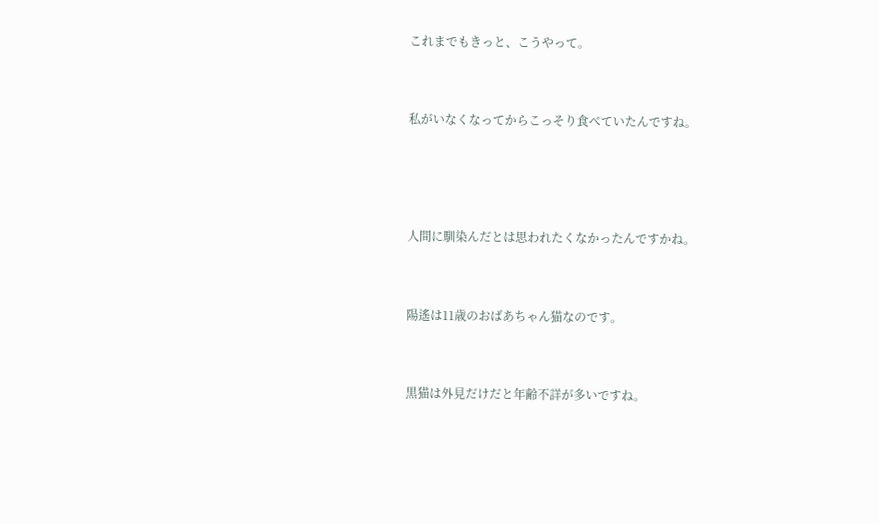これまでもきっと、こうやって。



私がいなくなってからこっそり食べていたんですね。





人間に馴染んだとは思われたくなかったんですかね。



陽遙は11歳のおばあちゃん猫なのです。



黒猫は外見だけだと年齢不詳が多いですね。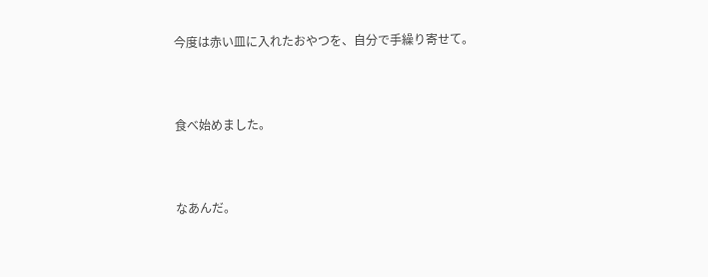今度は赤い皿に入れたおやつを、自分で手繰り寄せて。



食べ始めました。



なあんだ。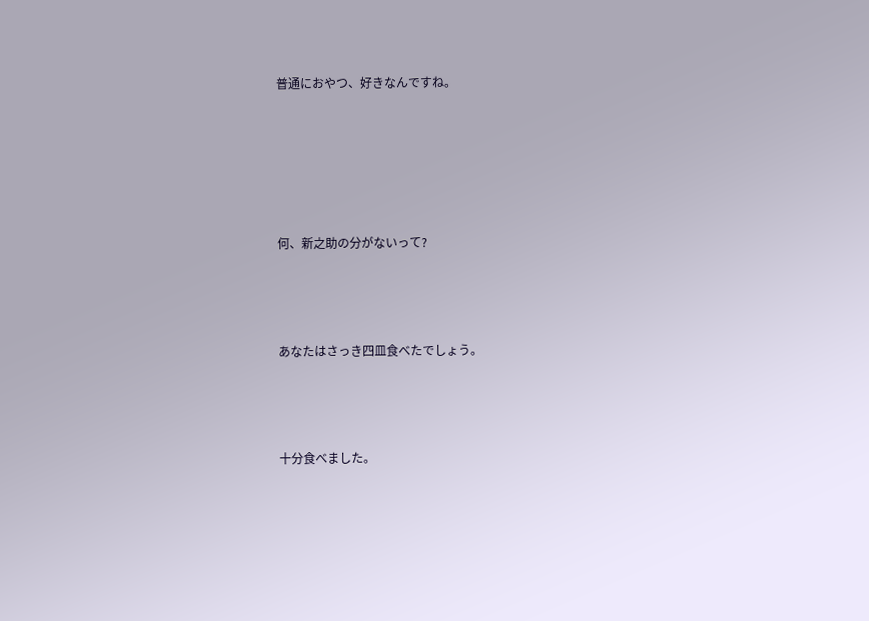普通におやつ、好きなんですね。





何、新之助の分がないって?



あなたはさっき四皿食べたでしょう。



十分食べました。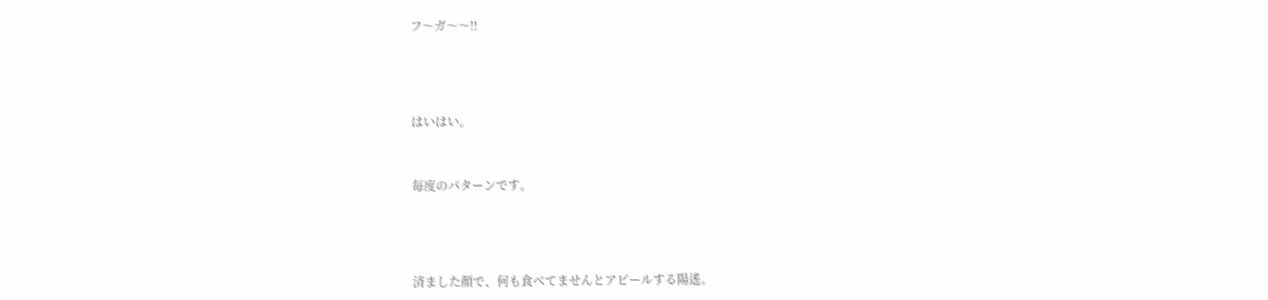フ〜ガ〜〜‼





はいはい。



毎度のパターンです。





済ました顔で、何も食べてませんとアピールする陽遙。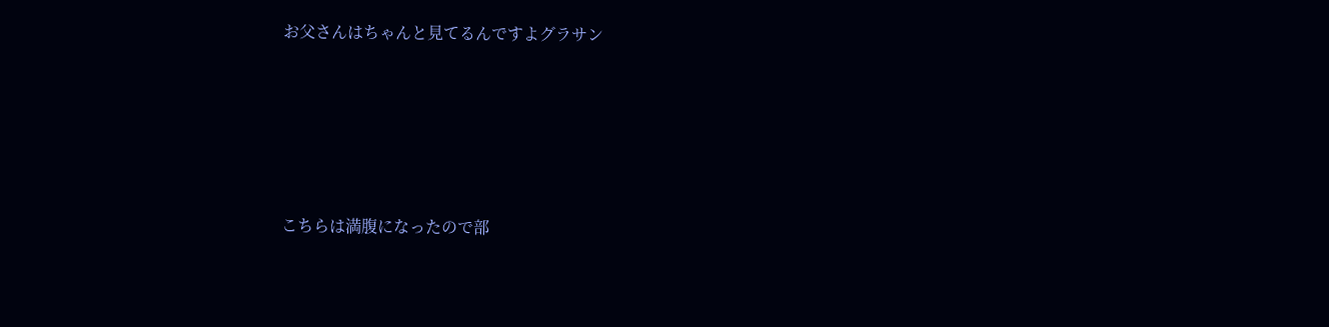お父さんはちゃんと見てるんですよグラサン





こちらは満腹になったので部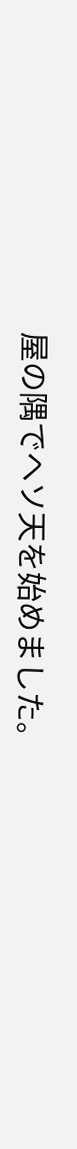屋の隅でヘソ天を始めました。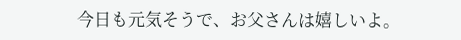今日も元気そうで、お父さんは嬉しいよ。